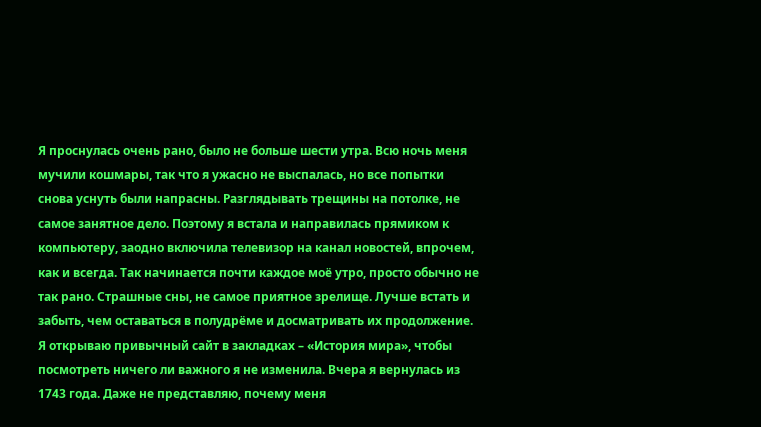Я проснулась очень рано, было не больше шести утра. Всю ночь меня мучили кошмары, так что я ужасно не выспалась, но все попытки снова уснуть были напрасны. Разглядывать трещины на потолке, не самое занятное дело. Поэтому я встала и направилась прямиком к компьютеру, заодно включила телевизор на канал новостей, впрочем, как и всегда. Так начинается почти каждое моё утро, просто обычно не так рано. Страшные сны, не самое приятное зрелище. Лучше встать и забыть, чем оставаться в полудрёме и досматривать их продолжение.
Я открываю привычный сайт в закладках – «История мира», чтобы посмотреть ничего ли важного я не изменила. Вчера я вернулась из 1743 года. Даже не представляю, почему меня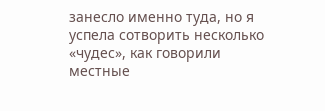занесло именно туда, но я успела сотворить несколько «чудес», как говорили местные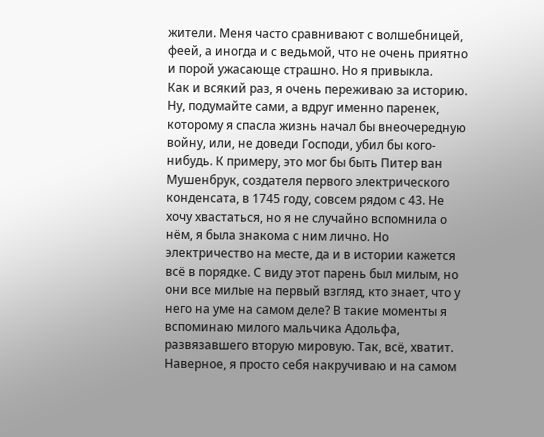жители. Меня часто сравнивают с волшебницей, феей, а иногда и с ведьмой, что не очень приятно и порой ужасающе страшно. Но я привыкла.
Как и всякий раз, я очень переживаю за историю. Ну, подумайте сами, а вдруг именно паренек, которому я спасла жизнь начал бы внеочередную войну, или, не доведи Господи, убил бы кого-нибудь. К примеру, это мог бы быть Питер ван Мушенбрук, создателя первого электрического конденсата, в 1745 году, совсем рядом с 43. Не хочу хвастаться, но я не случайно вспомнила о нём, я была знакома с ним лично. Но электричество на месте, да и в истории кажется всё в порядке. С виду этот парень был милым, но они все милые на первый взгляд, кто знает, что у него на уме на самом деле? В такие моменты я вспоминаю милого мальчика Адольфа, развязавшего вторую мировую. Так, всё, хватит. Наверное, я просто себя накручиваю и на самом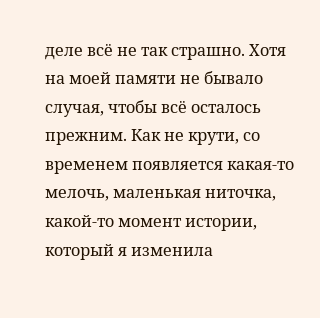деле всё не так страшно. Хотя на моей памяти не бывало случая, чтобы всё осталось прежним. Как не крути, со временем появляется какая-то мелочь, маленькая ниточка, какой-то момент истории, который я изменила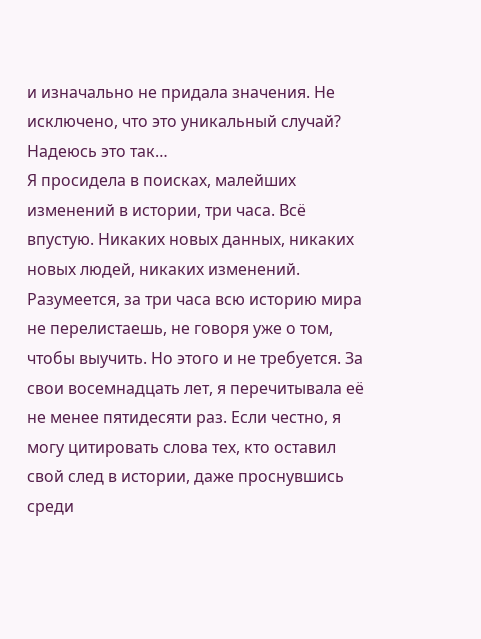и изначально не придала значения. Не исключено, что это уникальный случай? Надеюсь это так…
Я просидела в поисках, малейших изменений в истории, три часа. Всё впустую. Никаких новых данных, никаких новых людей, никаких изменений. Разумеется, за три часа всю историю мира не перелистаешь, не говоря уже о том, чтобы выучить. Но этого и не требуется. За свои восемнадцать лет, я перечитывала её не менее пятидесяти раз. Если честно, я могу цитировать слова тех, кто оставил свой след в истории, даже проснувшись среди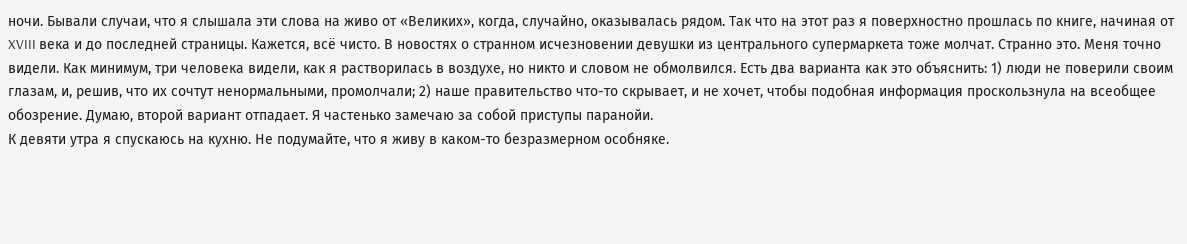ночи. Бывали случаи, что я слышала эти слова на живо от «Великих», когда, случайно, оказывалась рядом. Так что на этот раз я поверхностно прошлась по книге, начиная от XVIII века и до последней страницы. Кажется, всё чисто. В новостях о странном исчезновении девушки из центрального супермаркета тоже молчат. Странно это. Меня точно видели. Как минимум, три человека видели, как я растворилась в воздухе, но никто и словом не обмолвился. Есть два варианта как это объяснить: 1) люди не поверили своим глазам, и, решив, что их сочтут ненормальными, промолчали; 2) наше правительство что-то скрывает, и не хочет, чтобы подобная информация проскользнула на всеобщее обозрение. Думаю, второй вариант отпадает. Я частенько замечаю за собой приступы паранойи.
К девяти утра я спускаюсь на кухню. Не подумайте, что я живу в каком-то безразмерном особняке.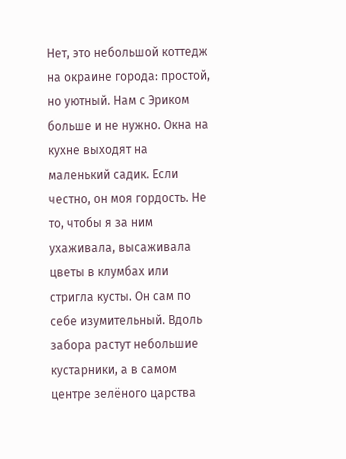Нет, это небольшой коттедж на окраине города: простой, но уютный. Нам с Эриком больше и не нужно. Окна на кухне выходят на маленький садик. Если честно, он моя гордость. Не то, чтобы я за ним ухаживала, высаживала цветы в клумбах или стригла кусты. Он сам по себе изумительный. Вдоль забора растут небольшие кустарники, а в самом центре зелёного царства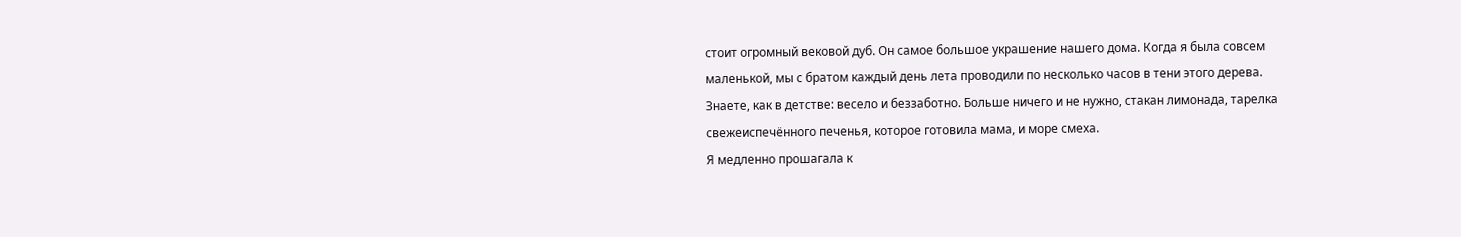стоит огромный вековой дуб. Он самое большое украшение нашего дома. Когда я была совсем маленькой, мы с братом каждый день лета проводили по несколько часов в тени этого дерева. Знаете, как в детстве: весело и беззаботно. Больше ничего и не нужно, стакан лимонада, тарелка свежеиспечённого печенья, которое готовила мама, и море смеха.
Я медленно прошагала к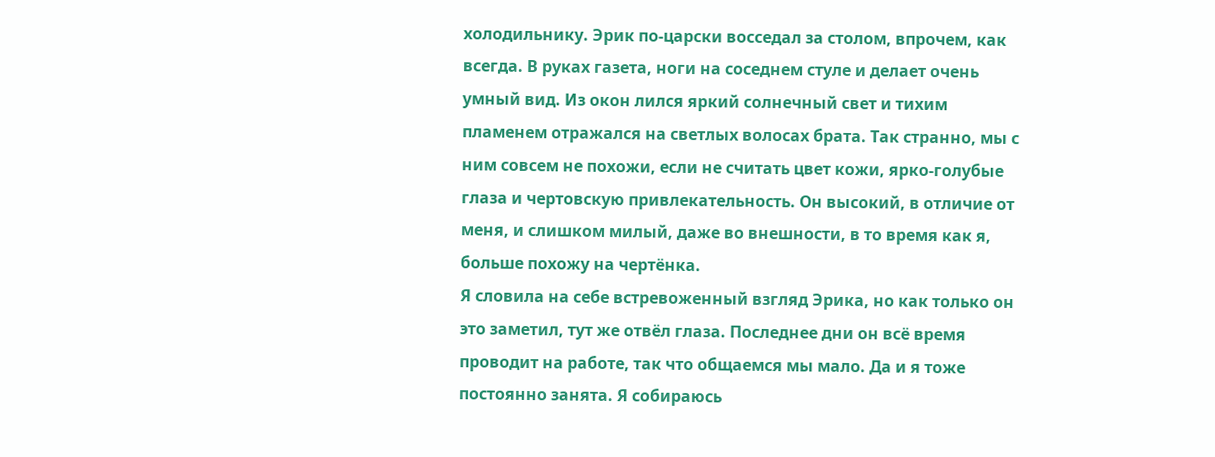холодильнику. Эрик по-царски восседал за столом, впрочем, как всегда. В руках газета, ноги на соседнем стуле и делает очень умный вид. Из окон лился яркий солнечный свет и тихим пламенем отражался на светлых волосах брата. Так странно, мы с ним совсем не похожи, если не считать цвет кожи, ярко-голубые глаза и чертовскую привлекательность. Он высокий, в отличие от меня, и слишком милый, даже во внешности, в то время как я, больше похожу на чертёнка.
Я словила на себе встревоженный взгляд Эрика, но как только он это заметил, тут же отвёл глаза. Последнее дни он всё время проводит на работе, так что общаемся мы мало. Да и я тоже постоянно занята. Я собираюсь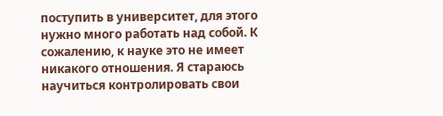поступить в университет, для этого нужно много работать над собой. К сожалению, к науке это не имеет никакого отношения. Я стараюсь научиться контролировать свои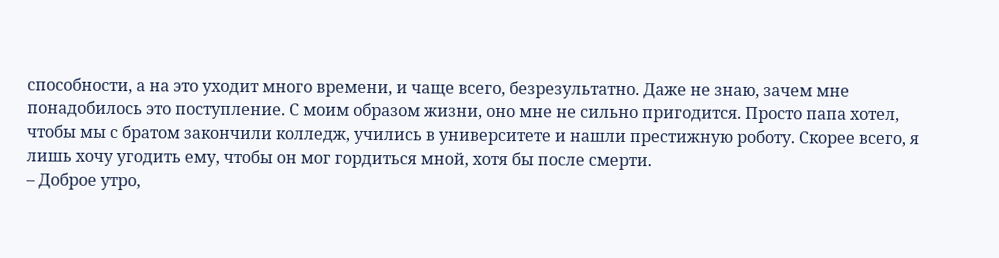способности, а на это уходит много времени, и чаще всего, безрезультатно. Даже не знаю, зачем мне понадобилось это поступление. С моим образом жизни, оно мне не сильно пригодится. Просто папа хотел, чтобы мы с братом закончили колледж, учились в университете и нашли престижную роботу. Скорее всего, я лишь хочу угодить ему, чтобы он мог гордиться мной, хотя бы после смерти.
– Доброе утро,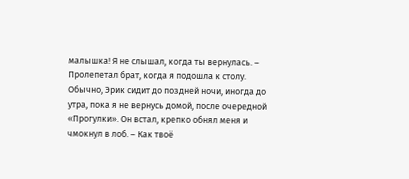малышка! Я не слышал, когда ты вернулась. – Пролепетал брат, когда я подошла к столу. Обычно, Эрик сидит до поздней ночи, иногда до утра, пока я не вернусь домой, после очередной «Прогулки». Он встал, крепко обнял меня и чмокнул в лоб. – Как твоё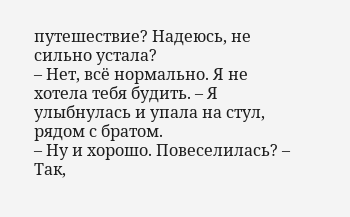путешествие? Надеюсь, не сильно устала?
– Нет, всё нормально. Я не хотела тебя будить. – Я улыбнулась и упала на стул, рядом с братом.
– Ну и хорошо. Повеселилась? – Так,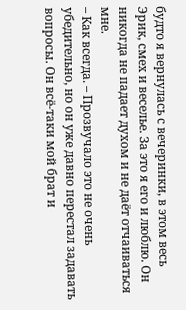будто я вернулась с вечеринки, в этом весь Эрик, смех и веселье. За это я его и люблю. Он никогда не падает духом и не даёт отчаиваться мне.
– Как всегда. – Прозвучало это не очень убедительно, но он уже давно перестал задавать вопросы. Он всё-таки мой брат и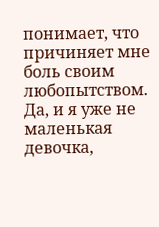понимает, что причиняет мне боль своим любопытством. Да, и я уже не маленькая девочка,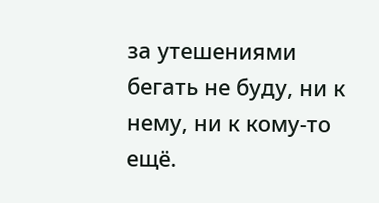за утешениями бегать не буду, ни к нему, ни к кому-то ещё.